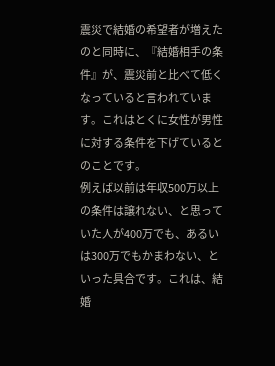震災で結婚の希望者が増えたのと同時に、『結婚相手の条件』が、震災前と比べて低くなっていると言われています。これはとくに女性が男性に対する条件を下げているとのことです。
例えば以前は年収500万以上の条件は譲れない、と思っていた人が400万でも、あるいは300万でもかまわない、といった具合です。これは、結婚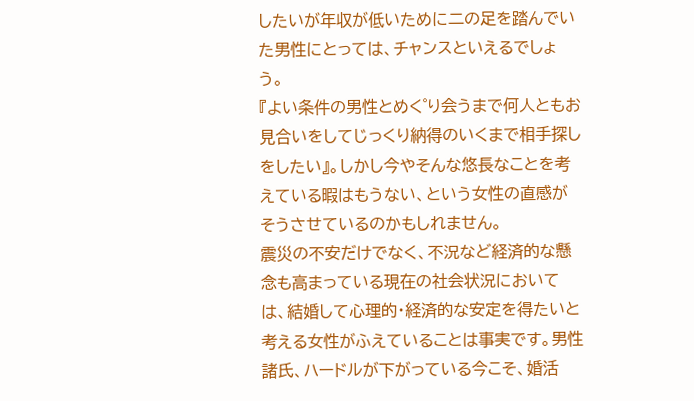したいが年収が低いために二の足を踏んでいた男性にとっては、チャンスといえるでしょう。
『よい条件の男性とめく゜り会うまで何人ともお見合いをしてじっくり納得のいくまで相手探しをしたい』。しかし今やそんな悠長なことを考えている暇はもうない、という女性の直感がそうさせているのかもしれません。
震災の不安だけでなく、不況など経済的な懸念も高まっている現在の社会状況においては、結婚して心理的・経済的な安定を得たいと考える女性がふえていることは事実です。男性諸氏、ハードルが下がっている今こそ、婚活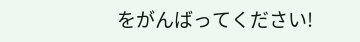をがんばってください!